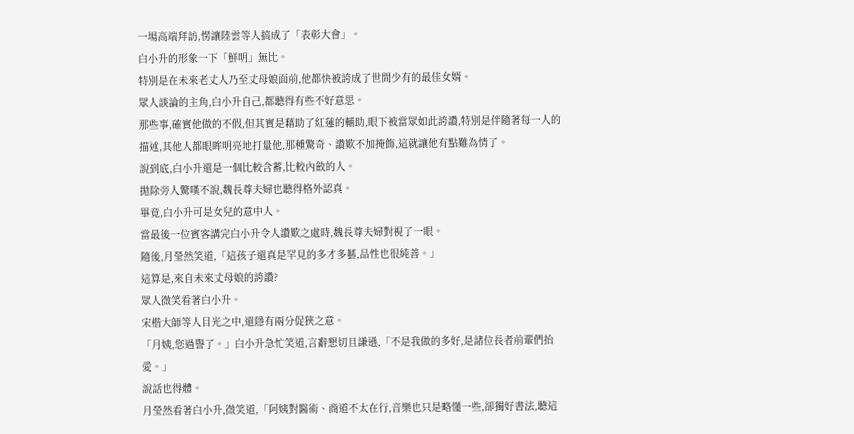一場高端拜訪,愣讓陸雲等人搞成了「表彰大會」。
白小升的形象一下「鮮明」無比。
特別是在未來老丈人乃至丈母娘面前,他都快被誇成了世間少有的最佳女婿。
眾人談論的主角,白小升自己,都聽得有些不好意思。
那些事,確實他做的不假,但其實是藉助了紅蓮的輔助,眼下被當眾如此誇讚,特別是伴隨著每一人的描述,其他人都眼眸明亮地打量他,那種驚奇、讚歎不加掩飾,這就讓他有點難為情了。
說到底,白小升還是一個比較含蓄,比較內斂的人。
拋除旁人驚嘆不說,魏長尊夫婦也聽得格外認真。
畢竟,白小升可是女兒的意中人。
當最後一位賓客講完白小升令人讚歎之處時,魏長尊夫婦對視了一眼。
隨後,月瑩然笑道,「這孩子還真是罕見的多才多藝,品性也很純善。」
這算是,來自未來丈母娘的誇讚?
眾人微笑看著白小升。
宋楷大師等人目光之中,還隱有兩分促狹之意。
「月姨,您過譽了。」白小升急忙笑道,言辭懇切且謙遜,「不是我做的多好,是諸位長者前輩們抬愛。」
說話也得體。
月瑩然看著白小升,微笑道,「阿姨對醫術、商道不太在行,音樂也只是略懂一些,卻獨好書法,聽這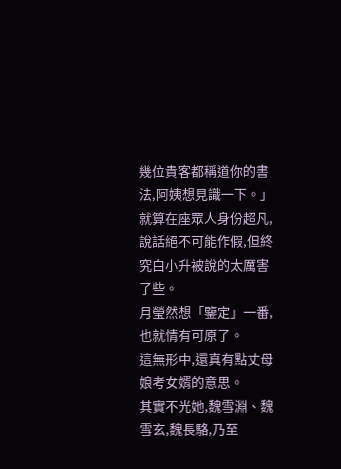幾位貴客都稱道你的書法,阿姨想見識一下。」
就算在座眾人身份超凡,說話絕不可能作假,但終究白小升被說的太厲害了些。
月瑩然想「鑒定」一番,也就情有可原了。
這無形中,還真有點丈母娘考女婿的意思。
其實不光她,魏雪淵、魏雪玄,魏長駱,乃至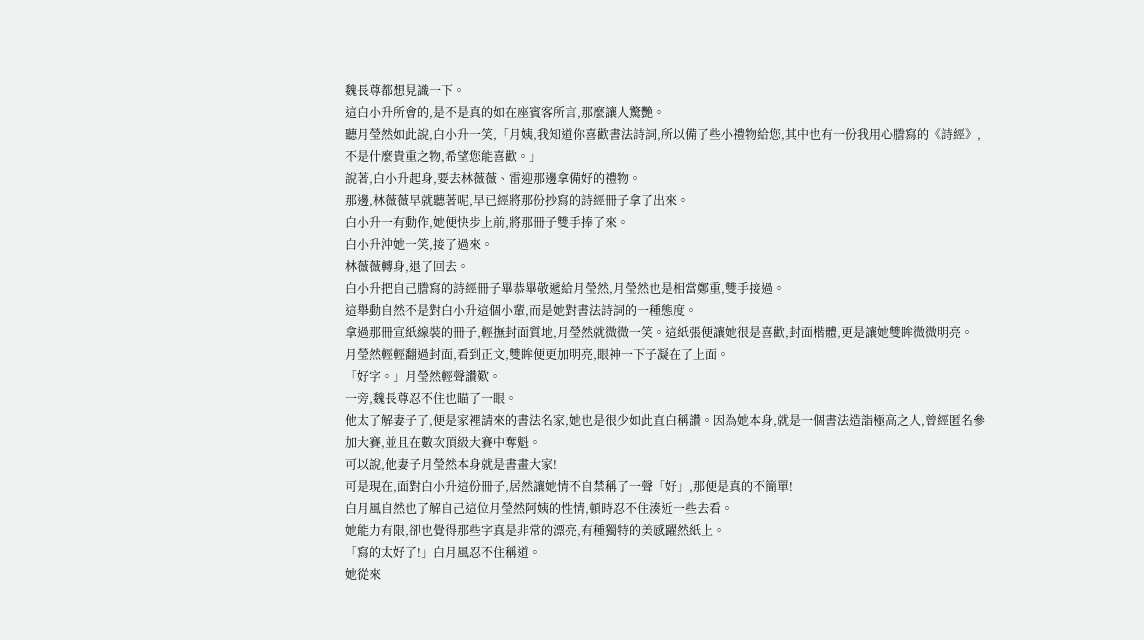魏長尊都想見識一下。
這白小升所會的,是不是真的如在座賓客所言,那麼讓人驚艷。
聽月瑩然如此說,白小升一笑,「月姨,我知道你喜歡書法詩詞,所以備了些小禮物給您,其中也有一份我用心謄寫的《詩經》,不是什麼貴重之物,希望您能喜歡。」
說著,白小升起身,要去林薇薇、雷迎那邊拿備好的禮物。
那邊,林薇薇早就聽著呢,早已經將那份抄寫的詩經冊子拿了出來。
白小升一有動作,她便快步上前,將那冊子雙手捧了來。
白小升沖她一笑,接了過來。
林薇薇轉身,退了回去。
白小升把自己謄寫的詩經冊子畢恭畢敬遞給月瑩然,月瑩然也是相當鄭重,雙手接過。
這舉動自然不是對白小升這個小輩,而是她對書法詩詞的一種態度。
拿過那冊宣紙線裝的冊子,輕撫封面質地,月瑩然就微微一笑。這紙張便讓她很是喜歡,封面楷體,更是讓她雙眸微微明亮。
月瑩然輕輕翻過封面,看到正文,雙眸便更加明亮,眼神一下子凝在了上面。
「好字。」月瑩然輕聲讚歎。
一旁,魏長尊忍不住也瞄了一眼。
他太了解妻子了,便是家裡請來的書法名家,她也是很少如此直白稱讚。因為她本身,就是一個書法造詣極高之人,曾經匿名參加大賽,並且在數次頂級大賽中奪魁。
可以說,他妻子月瑩然本身就是書畫大家!
可是現在,面對白小升這份冊子,居然讓她情不自禁稱了一聲「好」,那便是真的不簡單!
白月風自然也了解自己這位月瑩然阿姨的性情,頓時忍不住湊近一些去看。
她能力有限,卻也覺得那些字真是非常的漂亮,有種獨特的美感躍然紙上。
「寫的太好了!」白月風忍不住稱道。
她從來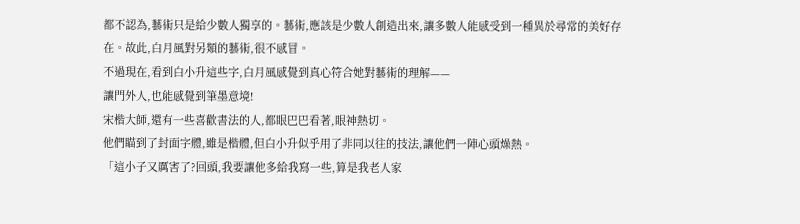都不認為,藝術只是給少數人獨享的。藝術,應該是少數人創造出來,讓多數人能感受到一種異於尋常的美好存在。故此,白月風對另類的藝術,很不感冒。
不過現在,看到白小升這些字,白月風感覺到真心符合她對藝術的理解——
讓門外人,也能感覺到筆墨意境!
宋楷大師,還有一些喜歡書法的人,都眼巴巴看著,眼神熱切。
他們瞄到了封面字體,雖是楷體,但白小升似乎用了非同以往的技法,讓他們一陣心頭燥熱。
「這小子又厲害了?回頭,我要讓他多給我寫一些,算是我老人家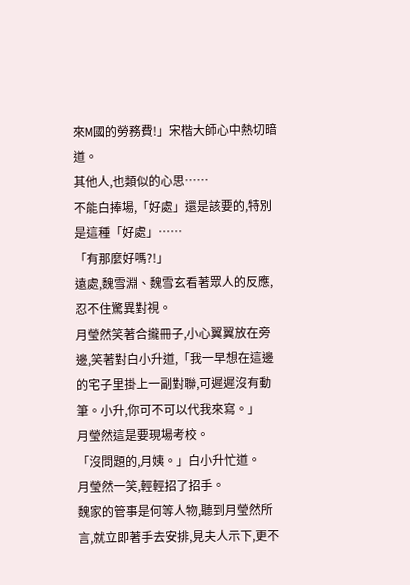來M國的勞務費!」宋楷大師心中熱切暗道。
其他人,也類似的心思……
不能白捧場,「好處」還是該要的,特別是這種「好處」……
「有那麼好嗎?!」
遠處,魏雪淵、魏雪玄看著眾人的反應,忍不住驚異對視。
月瑩然笑著合攏冊子,小心翼翼放在旁邊,笑著對白小升道,「我一早想在這邊的宅子里掛上一副對聯,可遲遲沒有動筆。小升,你可不可以代我來寫。」
月瑩然這是要現場考校。
「沒問題的,月姨。」白小升忙道。
月瑩然一笑,輕輕招了招手。
魏家的管事是何等人物,聽到月瑩然所言,就立即著手去安排,見夫人示下,更不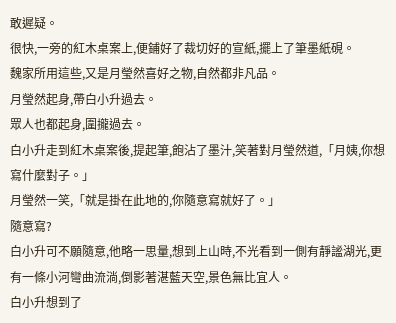敢遲疑。
很快,一旁的紅木桌案上,便鋪好了裁切好的宣紙,擺上了筆墨紙硯。
魏家所用這些,又是月瑩然喜好之物,自然都非凡品。
月瑩然起身,帶白小升過去。
眾人也都起身,圍攏過去。
白小升走到紅木桌案後,提起筆,飽沾了墨汁,笑著對月瑩然道,「月姨,你想寫什麼對子。」
月瑩然一笑,「就是掛在此地的,你隨意寫就好了。」
隨意寫?
白小升可不願隨意,他略一思量,想到上山時,不光看到一側有靜謐湖光,更有一條小河彎曲流淌,倒影著湛藍天空,景色無比宜人。
白小升想到了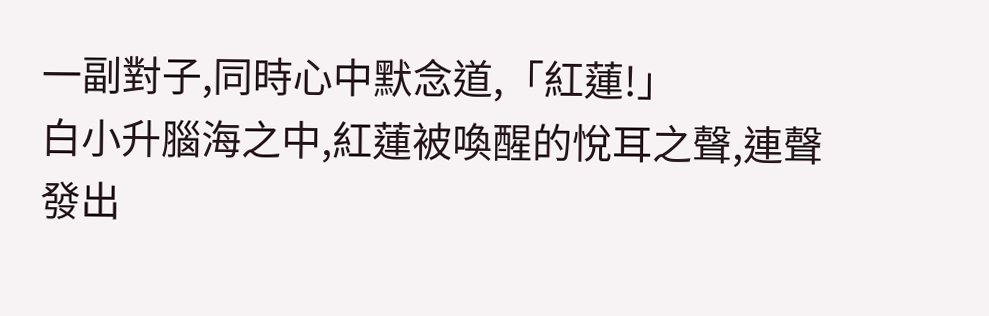一副對子,同時心中默念道,「紅蓮!」
白小升腦海之中,紅蓮被喚醒的悅耳之聲,連聲發出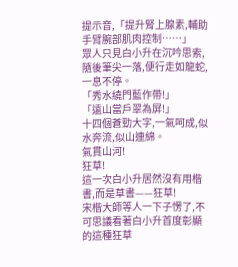提示音,「提升腎上腺素,輔助手臂腕部肌肉控制……」
眾人只見白小升在沉吟思索,隨後筆尖一落,便行走如龍蛇,一息不停。
「秀水繞門藍作帶!」
「遠山當戶翠為屏!」
十四個蒼勁大字,一氣呵成,似水奔流,似山連綿。
氣貫山河!
狂草!
這一次白小升居然沒有用楷書,而是草書——狂草!
宋楷大師等人一下子愣了,不可思議看著白小升首度彰顯的這種狂草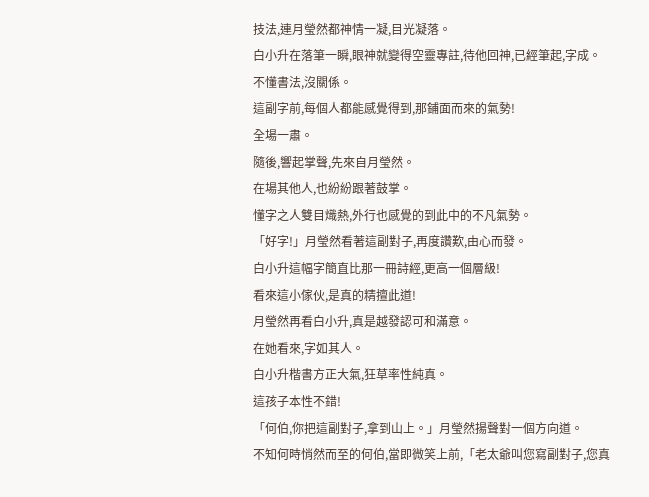技法,連月瑩然都神情一凝,目光凝落。
白小升在落筆一瞬,眼神就變得空靈專註,待他回神,已經筆起,字成。
不懂書法,沒關係。
這副字前,每個人都能感覺得到,那鋪面而來的氣勢!
全場一肅。
隨後,響起掌聲,先來自月瑩然。
在場其他人,也紛紛跟著鼓掌。
懂字之人雙目熾熱,外行也感覺的到此中的不凡氣勢。
「好字!」月瑩然看著這副對子,再度讚歎,由心而發。
白小升這幅字簡直比那一冊詩經,更高一個層級!
看來這小傢伙,是真的精擅此道!
月瑩然再看白小升,真是越發認可和滿意。
在她看來,字如其人。
白小升楷書方正大氣,狂草率性純真。
這孩子本性不錯!
「何伯,你把這副對子,拿到山上。」月瑩然揚聲對一個方向道。
不知何時悄然而至的何伯,當即微笑上前,「老太爺叫您寫副對子,您真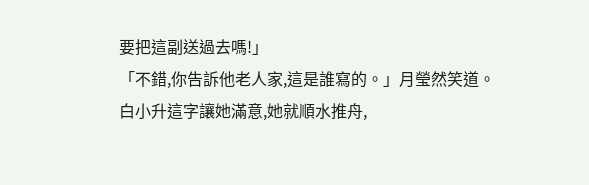要把這副送過去嗎!」
「不錯,你告訴他老人家,這是誰寫的。」月瑩然笑道。
白小升這字讓她滿意,她就順水推舟,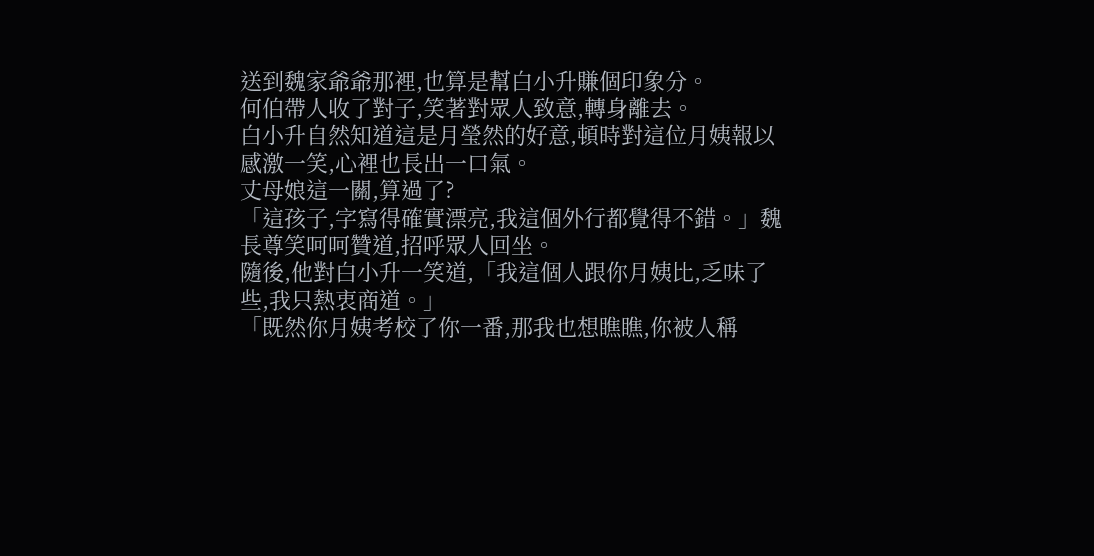送到魏家爺爺那裡,也算是幫白小升賺個印象分。
何伯帶人收了對子,笑著對眾人致意,轉身離去。
白小升自然知道這是月瑩然的好意,頓時對這位月姨報以感激一笑,心裡也長出一口氣。
丈母娘這一關,算過了?
「這孩子,字寫得確實漂亮,我這個外行都覺得不錯。」魏長尊笑呵呵贊道,招呼眾人回坐。
隨後,他對白小升一笑道,「我這個人跟你月姨比,乏味了些,我只熱衷商道。」
「既然你月姨考校了你一番,那我也想瞧瞧,你被人稱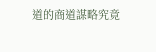道的商道謀略究竟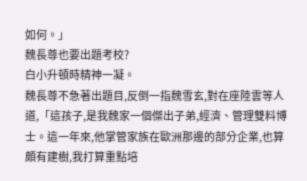如何。」
魏長尊也要出題考校?
白小升頓時精神一凝。
魏長尊不急著出題目,反倒一指魏雪玄,對在座陸雲等人道,「這孩子,是我魏家一個傑出子弟,經濟、管理雙料博士。這一年來,他掌管家族在歐洲那邊的部分企業,也算頗有建樹,我打算重點培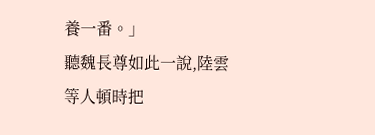養一番。」
聽魏長尊如此一說,陸雲等人頓時把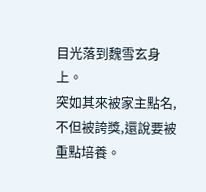目光落到魏雪玄身上。
突如其來被家主點名,不但被誇獎,還說要被重點培養。